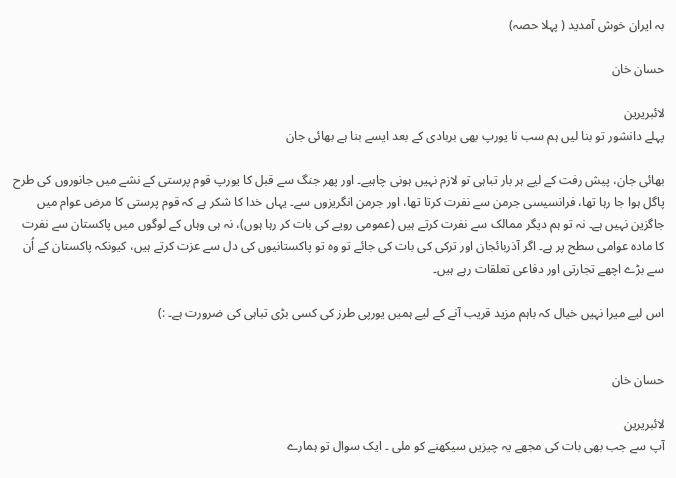بہ ایران خوش آمدید ( پہلا حصہ)

حسان خان

لائبریرین
پہلے دانشور تو بنا لیں ہم سب نا یورپ بھی بربادی کے بعد ایسے بنا ہے بھائی جان

بھائی جان، پیش رفت کے لیے ہر بار تباہی تو لازم نہیں ہونی چاہیے۔ اور پھر جنگ سے قبل کا یورپ قوم پرستی کے نشے میں جانوروں کی طرح پاگل ہوا جا رہا تھا، فرانسیسی جرمن سے نفرت کرتا تھا، اور جرمن انگریزوں سے۔ یہاں خدا کا شکر ہے کہ قوم پرستی کا مرض عوام میں جاگزین نہیں ہے۔ نہ تو ہم دیگر ممالک سے نفرت کرتے ہیں (عمومی رویے کی بات کر رہا ہوں)، نہ ہی وہاں کے لوگوں میں پاکستان سے نفرت کا مادہ عوامی سطح پر ہے۔ اگر آذربائجان اور ترکی کی بات کی جائے تو وہ تو پاکستانیوں کی دل سے عزت کرتے ہیں، کیونکہ پاکستان کے اُن سے بڑے اچھے تجارتی اور دفاعی تعلقات رہے ہیں۔

اس لیے میرا نہیں خیال کہ باہم مزید قریب آنے کے لیے ہمیں یورپی طرز کی کسی بڑی تباہی کی ضرورت ہے۔ :)


حسان خان

لائبریرین
آپ سے جب بھی بات کی مجھے یہ چیزیں سیکھنے کو ملی ۔ ایک سوال تو ہمارے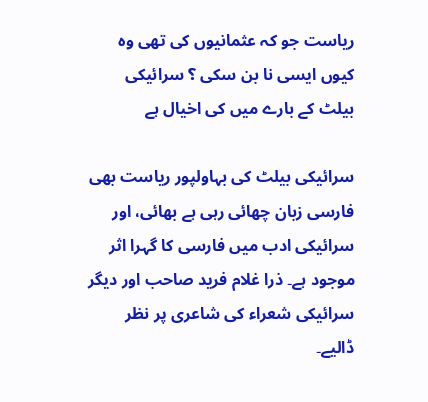ریاست جو کہ عثمانیوں کی تھی وہ کیوں ایسی نا بن سکی ؟ سرائیکی بیلٹ کے بارے میں کی اخیال ہے

سرائیکی بیلٹ کی بہاولپور ریاست بھی فارسی زبان چھائی رہی ہے بھائی، اور سرائیکی ادب میں فارسی کا گہرا اثر موجود ہے۔ ذرا غلام فرید صاحب اور دیگر سرائیکی شعراء کی شاعری پر نظر ڈالیے۔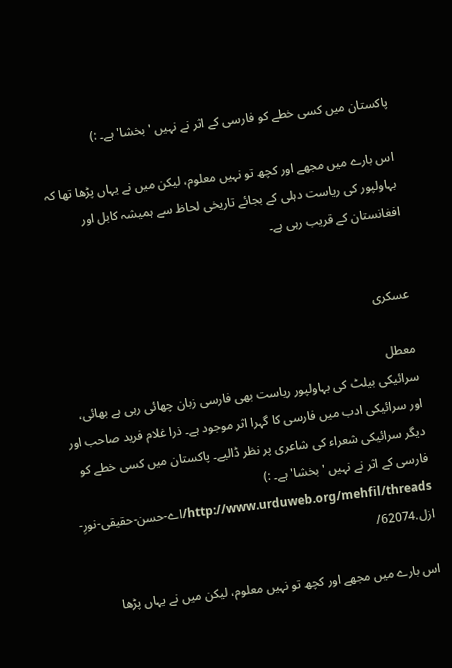پاکستان میں کسی خطے کو فارسی کے اثر نے نہیں 'بخشا' ہے۔ :)

اس بارے میں مجھے اور کچھ تو نہیں معلوم، لیکن میں نے یہاں پڑھا تھا کہ بہاولپور کی ریاست دہلی کے بجائے تاریخی لحاظ سے ہمیشہ کابل اور افغانستان کے قریب رہی ہے۔


عسکری

معطل
سرائیکی بیلٹ کی بہاولپور ریاست بھی فارسی زبان چھائی رہی ہے بھائی، اور سرائیکی ادب میں فارسی کا گہرا اثر موجود ہے۔ ذرا غلام فرید صاحب اور دیگر سرائیکی شعراء کی شاعری پر نظر ڈالیے۔ پاکستان میں کسی خطے کو فارسی کے اثر نے نہیں 'بخشا' ہے۔ :)
http://www.urduweb.org/mehfil/threads/اے-حسن-حقیقی-نورِ-ازل.62074/

اس بارے میں مجھے اور کچھ تو نہیں معلوم، لیکن میں نے یہاں پڑھا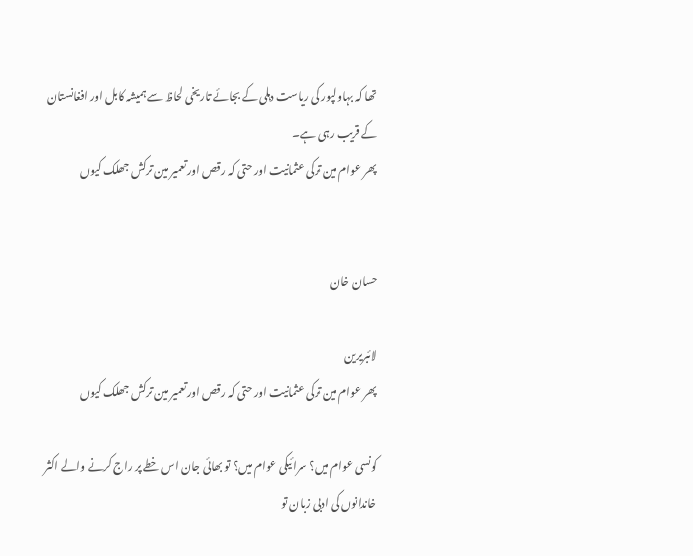تھا کہ بہاولپور کی ریاست دہلی کے بجائے تاریخی لحاظ سے ہمیشہ کابل اور افغانستان کے قریب رہی ہے۔
پھر عوام مین ترکی عثمانیت اور حتی کہ رقص اور تعمیر مین ترکش جھلک کیوں


حسان خان

لائبریرین
پھر عوام مین ترکی عثمانیت اور حتی کہ رقص اور تعمیر مین ترکش جھلک کیوں

کونسی عوام میں؟ سرائیکی عوام میں؟ تو بھائی جان اس خطے پر راج کرنے والے اکثر خاندانوں کی ادبی زبان تو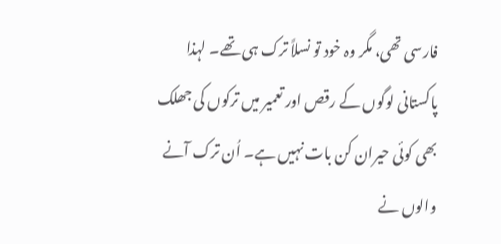فارسی تھی، مگر وہ خود تو نسلاً ترک ہی تھے۔ لہذا پاکستانی لوگوں کے رقص اور تعمیر میں ترکوں کی جھلک بھی کوئی حیران کن بات نہیں ہے۔ اُن ترک آنے والوں نے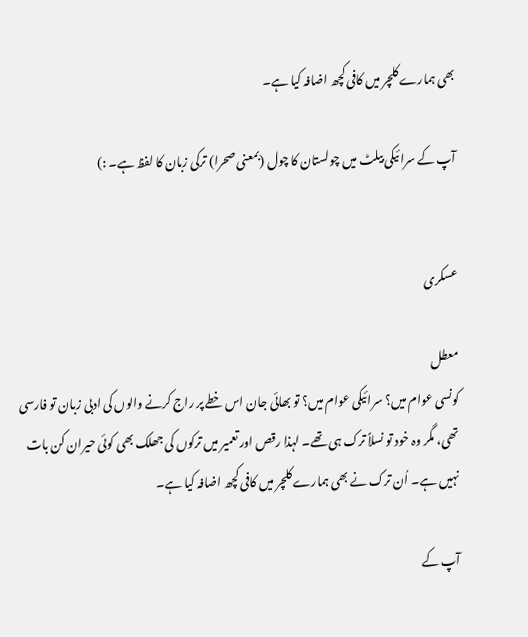بھی ہمارے کلچر میں کافی کچھ اضافہ کیا ہے۔

آپ کے سرائیکی بیلٹ میں چولستان کا چول (بمعنی صحرا) ترکی زبان کا لفظ ہے۔ :)


عسکری

معطل
کونسی عوام میں؟ سرائیکی عوام میں؟ تو بھائی جان اس خطے پر راج کرنے والوں کی ادبی زبان تو فارسی تھی، مگر وہ خود تو نسلاً ترک ہی تھے۔ لہذا رقص اور تعمیر میں ترکوں کی جھلک بھی کوئی حیران کن بات نہیں ہے۔ اُن ترک نے بھی ہمارے کلچر میں کافی کچھ اضافہ کیا ہے۔

آپ کے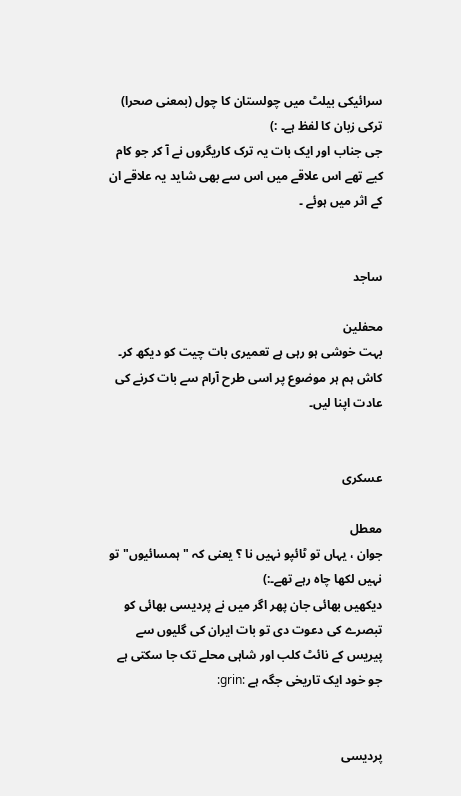سرائیکی بیلٹ میں چولستان کا چول (بمعنی صحرا) ترکی زبان کا لفظ ہے۔ :)
جی جناب اور ایک بات یہ ترک کاریگروں نے آ کر جو کام کیے تھے اس علاقے میں اس سے بھی شاید یہ علاقے ان کے اثر میں ہوئے ۔


ساجد

محفلین
بہت خوشی ہو رہی ہے تعمیری بات چیت کو دیکھ کر۔ کاش ہم ہر موضوع پر اسی طرح آرام سے بات کرنے کی عادت اپنا لیں۔


عسکری

معطل
جوان ، یہاں تو ٹائپو نہیں نا ؟ یعنی کہ "ہمسائیوں" تو نہیں لکھا چاہ رہے تھے۔:)
دیکھیں بھائی جان پھر اگر میں نے پردیسی بھائی کو تبصرے کی دعوت دی تو بات ایران کی گلیوں سے پیریس کے نائٹ کلب اور شاہی محلے تک جا سکتی ہے جو خود ایک تاریخی جگہ ہے :grin:


پردیسی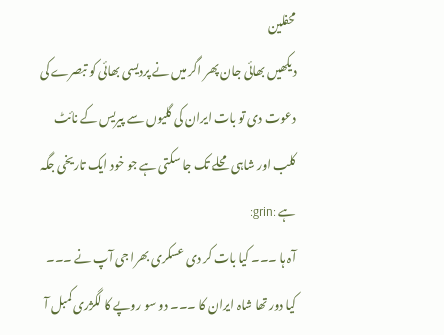محفلین
دیکھیں بھائی جان پھر اگر میں نے پردیسی بھائی کو تبصرے کی دعوت دی تو بات ایران کی گلیوں سے پیریس کے نائٹ کلب اور شاہی محلے تک جا سکتی ہے جو خود ایک تاریخی جگہ ہے :grin:
آہ ہا ۔۔۔ کیا بات کر دی عسکری بھرا جی آپ نے ۔۔۔ کیا دور تھا شاہ ایران کا ۔۔۔ دو سو روپے کا لگژری کمبل آ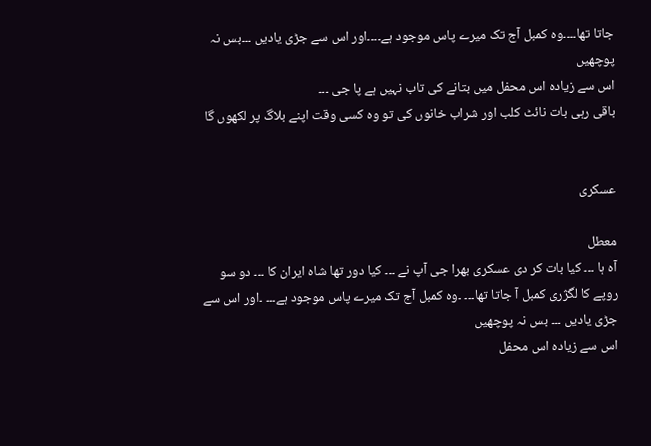جاتا تھا۔۔۔۔وہ کمبل آج تک میرے پاس موجود ہے۔۔۔۔اور اس سے جڑی یادیں ۔۔۔بس نہ پوچھیں
اس سے زیادہ اس محفل میں بتانے کی تاب نہیں ہے پا جی ۔۔۔
باقی رہی بات نائٹ کلب اور شراب خانوں کی تو وہ کسی وقت اپنے بلاگ پر لکھوں گا


عسکری

معطل
آہ ہا ۔۔۔ کیا بات کر دی عسکری بھرا جی آپ نے ۔۔۔ کیا دور تھا شاہ ایران کا ۔۔۔ دو سو روپے کا لگژری کمبل آ جاتا تھا۔۔۔ ۔وہ کمبل آج تک میرے پاس موجود ہے۔۔۔ ۔اور اس سے جڑی یادیں ۔۔۔ بس نہ پوچھیں
اس سے زیادہ اس محفل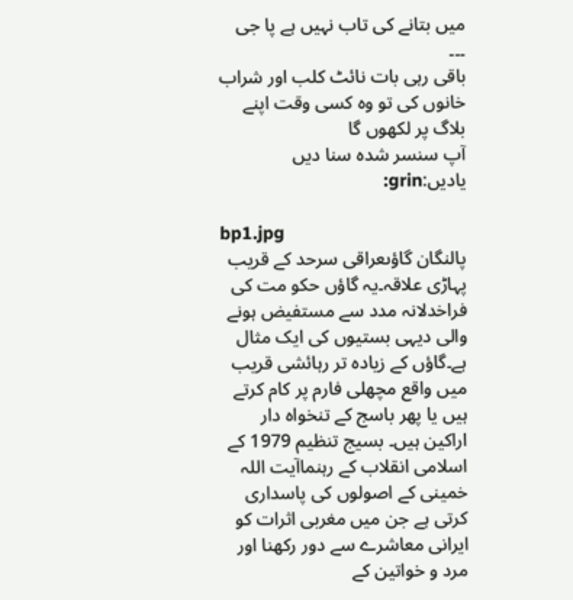میں بتانے کی تاب نہیں ہے پا جی ۔۔۔
باقی رہی بات نائٹ کلب اور شراب خانوں کی تو وہ کسی وقت اپنے بلاگ پر لکھوں گا
آپ سنسر شدہ سنا دیں یادیں:grin:

bp1.jpg
پالنگان گاؤںعراقی سرحد کے قریب پہاڑی علاقہ۔یہ گاؤں حکو مت کی فراخدلانہ مدد سے مستفیض ہونے والی دیہی بستیوں کی ایک مثال ہے۔گاؤں کے زیادہ تر رہائشی قریب میں واقع مچھلی فارم پر کام کرتے ہیں یا پھر باسج کے تنخواہ دار اراکین ہیں۔ بسیج تنظیم 1979 کے اسلامی انقلاب کے رہنماآیت اللہ خمینی کے اصولوں کی پاسداری کرتی ہے جن میں مغربی اثرات کو ایرانی معاشرے سے دور رکھنا اور مرد و خواتین کے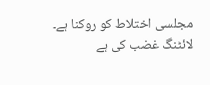مجلسی اختلاط کو روکنا ہے۔
لائٹنگ غضب کی ہے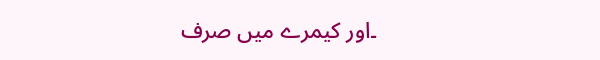۔اور کیمرے میں صرف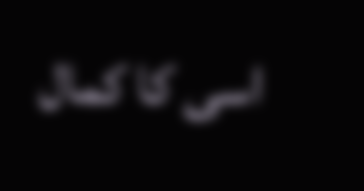اسی کا کمال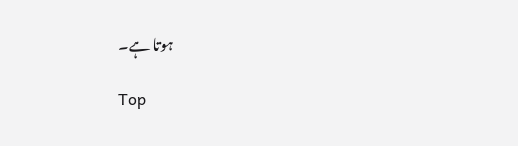ہوتا ہے۔

Top